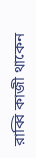রাব্বি কাজী থাকেন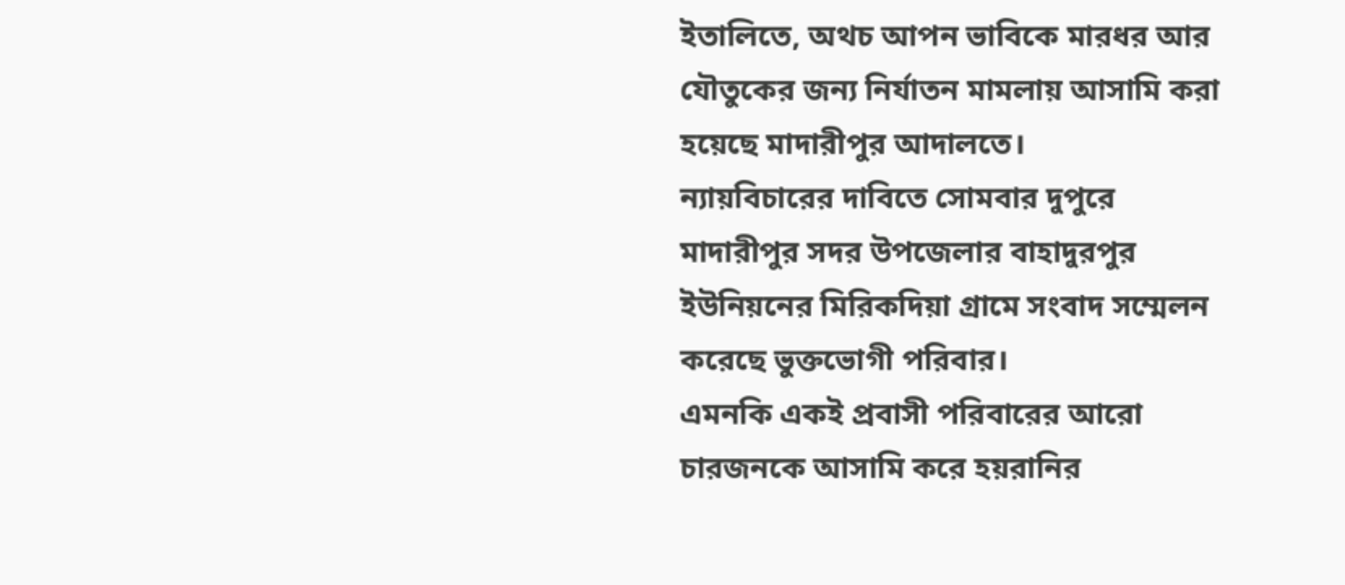ইতালিতে, অথচ আপন ভাবিকে মারধর আর যৌতুকের জন্য নির্যাতন মামলায় আসামি করা হয়েছে মাদারীপুর আদালতে।
ন্যায়বিচারের দাবিতে সোমবার দুপুরে মাদারীপুর সদর উপজেলার বাহাদুরপুর ইউনিয়নের মিরিকদিয়া গ্রামে সংবাদ সম্মেলন করেছে ভুক্তভোগী পরিবার।
এমনকি একই প্রবাসী পরিবারের আরো চারজনকে আসামি করে হয়রানির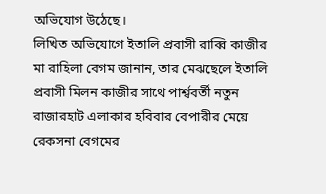অভিযোগ উঠেছে।
লিখিত অভিযোগে ইতালি প্রবাসী রাব্বি কাজীর মা রাহিলা বেগম জানান, তার মেঝছেলে ইতালি প্রবাসী মিলন কাজীর সাথে পার্শ্ববর্তী নতুন রাজারহাট এলাকার হবিবার বেপারীর মেয়ে রেকসনা বেগমের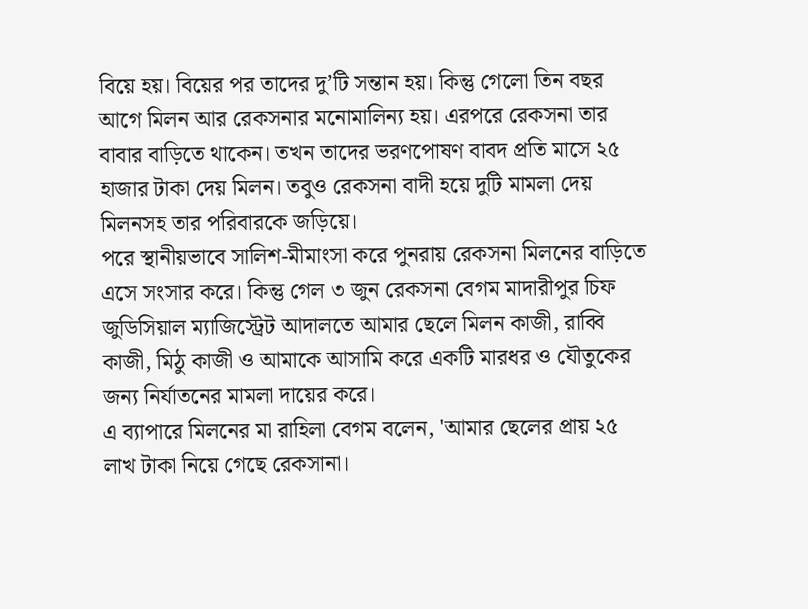বিয়ে হয়। বিয়ের পর তাদের দু’টি সন্তান হয়। কিন্তু গেলো তিন বছর আগে মিলন আর রেকসনার মনোমালিন্য হয়। এরপরে রেকসনা তার বাবার বাড়িতে থাকেন। তখন তাদের ভরণপোষণ বাবদ প্রতি মাসে ২৫ হাজার টাকা দেয় মিলন। তবুও রেকসনা বাদী হয়ে দুটি মামলা দেয় মিলনসহ তার পরিবারকে জড়িয়ে।
পরে স্থানীয়ভাবে সালিশ-মীমাংসা করে পুনরায় রেকসনা মিলনের বাড়িতে এসে সংসার করে। কিন্তু গেল ৩ জুন রেকসনা বেগম মাদারীপুর চিফ জুডিসিয়াল ম্যাজিস্ট্রেট আদালতে আমার ছেলে মিলন কাজী, রাব্বি কাজী, মিঠু কাজী ও আমাকে আসামি করে একটি মারধর ও যৌতুকের জন্য নির্যাতনের মামলা দায়ের করে।
এ ব্যাপারে মিলনের মা রাহিলা বেগম বলেন, 'আমার ছেলের প্রায় ২৫ লাখ টাকা নিয়ে গেছে রেকসানা।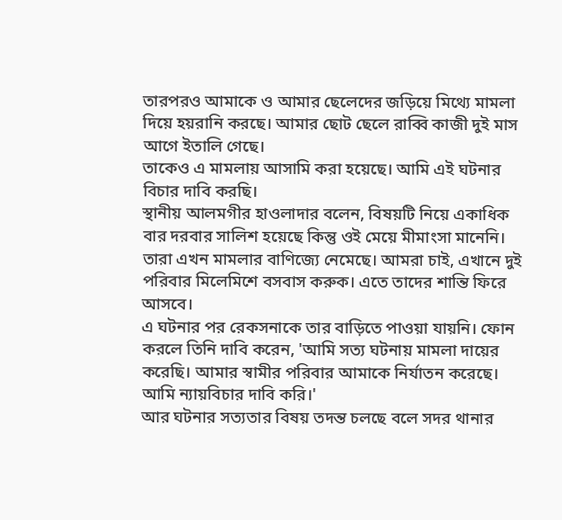তারপরও আমাকে ও আমার ছেলেদের জড়িয়ে মিথ্যে মামলা দিয়ে হয়রানি করছে। আমার ছোট ছেলে রাব্বি কাজী দুই মাস আগে ইতালি গেছে।
তাকেও এ মামলায় আসামি করা হয়েছে। আমি এই ঘটনার বিচার দাবি করছি।
স্থানীয় আলমগীর হাওলাদার বলেন, বিষয়টি নিয়ে একাধিক বার দরবার সালিশ হয়েছে কিন্তু ওই মেয়ে মীমাংসা মানেনি। তারা এখন মামলার বাণিজ্যে নেমেছে। আমরা চাই, এখানে দুই পরিবার মিলেমিশে বসবাস করুক। এতে তাদের শান্তি ফিরে আসবে।
এ ঘটনার পর রেকসনাকে তার বাড়িতে পাওয়া যায়নি। ফোন করলে তিনি দাবি করেন, 'আমি সত্য ঘটনায় মামলা দায়ের করেছি। আমার স্বামীর পরিবার আমাকে নির্যাতন করেছে। আমি ন্যায়বিচার দাবি করি।'
আর ঘটনার সত্যতার বিষয় তদন্ত চলছে বলে সদর থানার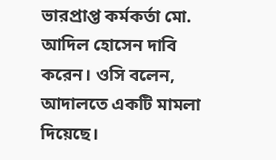ভারপ্রাপ্ত কর্মকর্তা মো. আদিল হোসেন দাবি করেন। ওসি বলেন, আদালতে একটি মামলা দিয়েছে।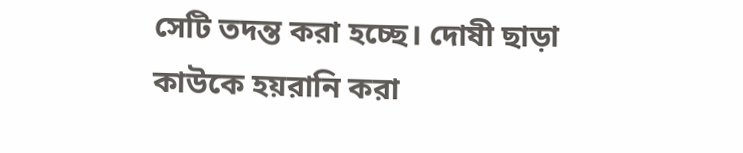সেটি তদন্ত করা হচ্ছে। দোষী ছাড়া কাউকে হয়রানি করা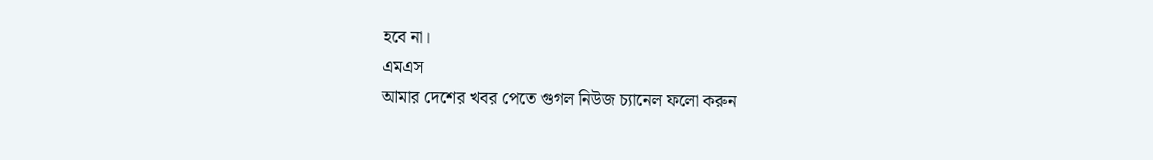হবে না।
এমএস
আমার দেশের খবর পেতে গুগল নিউজ চ্যানেল ফলো করুন